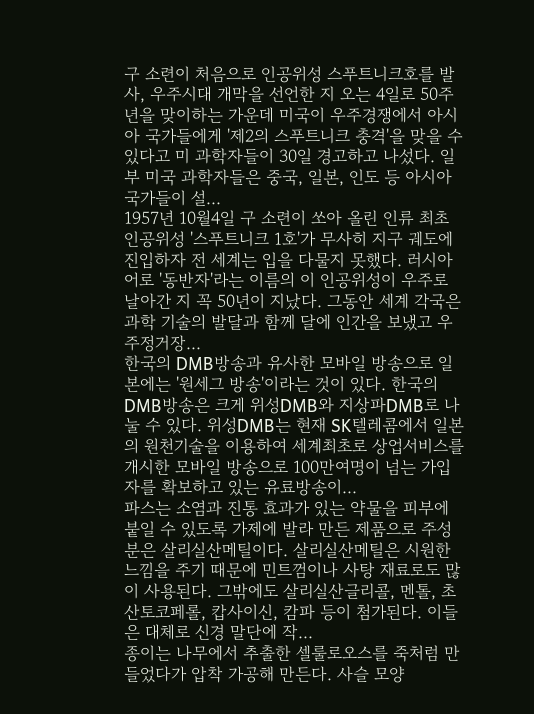구 소련이 처음으로 인공위성 스푸트니크호를 발사, 우주시대 개막을 선언한 지 오는 4일로 50주년을 맞이하는 가운데 미국이 우주경쟁에서 아시아 국가들에게 '제2의 스푸트니크 충격'을 맞을 수 있다고 미 과학자들이 30일 경고하고 나섰다. 일부 미국 과학자들은 중국, 일본, 인도 등 아시아 국가들이 설...
1957년 10월4일 구 소련이 쏘아 올린 인류 최초 인공위성 '스푸트니크 1호'가 무사히 지구 궤도에 진입하자 전 세계는 입을 다물지 못했다. 러시아어로 '동반자'라는 이름의 이 인공위성이 우주로 날아간 지 꼭 50년이 지났다. 그동안 세계 각국은 과학 기술의 발달과 함께 달에 인간을 보냈고 우주정거장...
한국의 DMB방송과 유사한 모바일 방송으로 일본에는 '원세그 방송'이라는 것이 있다. 한국의 DMB방송은 크게 위성DMB와 지상파DMB로 나눌 수 있다. 위성DMB는 현재 SK텔레콤에서 일본의 원천기술을 이용하여 세계최초로 상업서비스를 개시한 모바일 방송으로 100만여명이 넘는 가입자를 확보하고 있는 유료방송이...
파스는 소염과 진통 효과가 있는 약물을 피부에 붙일 수 있도록 가제에 발라 만든 제품으로 주성분은 살리실산메틸이다. 살리실산메틸은 시원한 느낌을 주기 때문에 민트껌이나 사탕 재료로도 많이 사용된다. 그밖에도 살리실산글리콜, 멘톨, 초산토코페롤, 캅사이신, 캄파 등이 첨가된다. 이들은 대체로 신경 말단에 작...
종이는 나무에서 추출한 셀룰로오스를 죽처럼 만들었다가 압착 가공해 만든다. 사슬 모양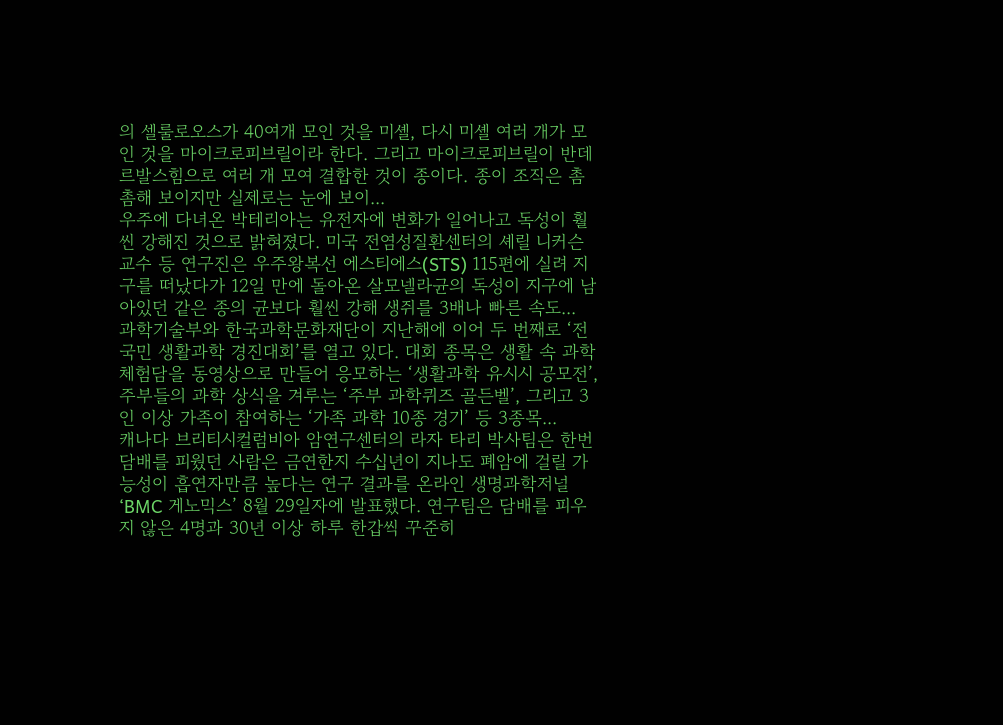의 셀룰로오스가 40여개 모인 것을 미셸, 다시 미셸 여러 개가 모인 것을 마이크로피브릴이라 한다. 그리고 마이크로피브릴이 반데르발스힘으로 여러 개 모여 결합한 것이 종이다. 종이 조직은 촘촘해 보이지만 실제로는 눈에 보이...
우주에 다녀온 박테리아는 유전자에 변화가 일어나고 독성이 훨씬 강해진 것으로 밝혀졌다. 미국 전염성질환센터의 셰릴 니커슨 교수 등 연구진은 우주왕복선 에스티에스(STS) 115편에 실려 지구를 떠났다가 12일 만에 돌아온 살모넬라균의 독성이 지구에 남아있던 같은 종의 균보다 훨씬 강해 생쥐를 3배나 빠른 속도...
과학기술부와 한국과학문화재단이 지난해에 이어 두 번째로 ‘전국민 생활과학 경진대회’를 열고 있다. 대회 종목은 생활 속 과학 체험담을 동영상으로 만들어 응모하는 ‘생활과학 유시시 공모전’, 주부들의 과학 상식을 겨루는 ‘주부 과학퀴즈 골든벨’, 그리고 3인 이상 가족이 참여하는 ‘가족 과학 10종 경기’ 등 3종목...
캐나다 브리티시컬럼비아 암연구센터의 라자 타리 박사팀은 한번 담배를 피웠던 사람은 금연한지 수십년이 지나도 폐암에 걸릴 가능성이 흡연자만큼 높다는 연구 결과를 온라인 생명과학저널 ‘BMC 게노믹스’ 8월 29일자에 발표했다. 연구팀은 담배를 피우지 않은 4명과 30년 이상 하루 한갑씩 꾸준히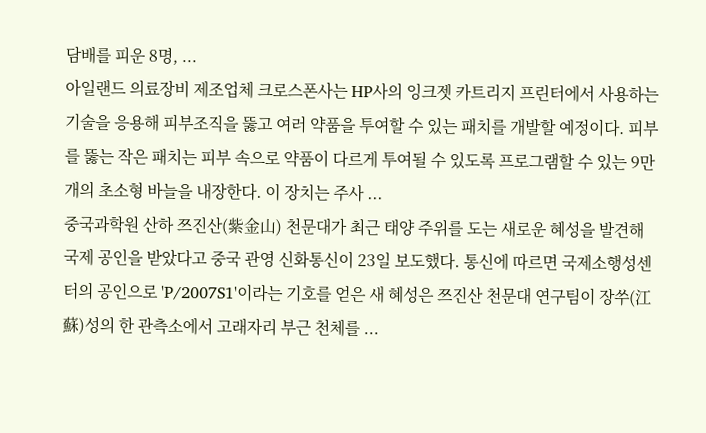담배를 피운 8명, ...
아일랜드 의료장비 제조업체 크로스폰사는 HP사의 잉크젯 카트리지 프린터에서 사용하는 기술을 응용해 피부조직을 뚫고 여러 약품을 투여할 수 있는 패치를 개발할 예정이다. 피부를 뚫는 작은 패치는 피부 속으로 약품이 다르게 투여될 수 있도록 프로그램할 수 있는 9만개의 초소형 바늘을 내장한다. 이 장치는 주사 ...
중국과학원 산하 쯔진산(紫金山) 천문대가 최근 태양 주위를 도는 새로운 혜성을 발견해 국제 공인을 받았다고 중국 관영 신화통신이 23일 보도했다. 통신에 따르면 국제소행성센터의 공인으로 'P/2007S1'이라는 기호를 얻은 새 혜성은 쯔진산 천문대 연구팀이 장쑤(江蘇)성의 한 관측소에서 고래자리 부근 천체를 ...